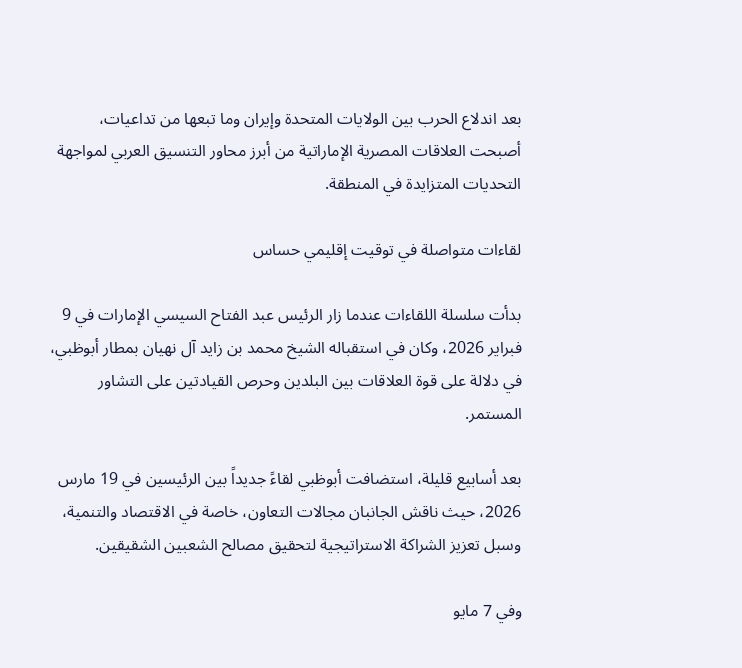بعد اندلاع الحرب بين الولايات المتحدة وإيران وما تبعها من تداعيات، أصبحت العلاقات المصرية الإماراتية من أبرز محاور التنسيق العربي لمواجهة التحديات المتزايدة في المنطقة.

لقاءات متواصلة في توقيت إقليمي حساس

بدأت سلسلة اللقاءات عندما زار الرئيس عبد الفتاح السيسي الإمارات في 9 فبراير 2026، وكان في استقباله الشيخ محمد بن زايد آل نهيان بمطار أبوظبي، في دلالة على قوة العلاقات بين البلدين وحرص القيادتين على التشاور المستمر.

بعد أسابيع قليلة، استضافت أبوظبي لقاءً جديداً بين الرئيسين في 19 مارس 2026، حيث ناقش الجانبان مجالات التعاون، خاصة في الاقتصاد والتنمية، وسبل تعزيز الشراكة الاستراتيجية لتحقيق مصالح الشعبين الشقيقين.

وفي 7 مايو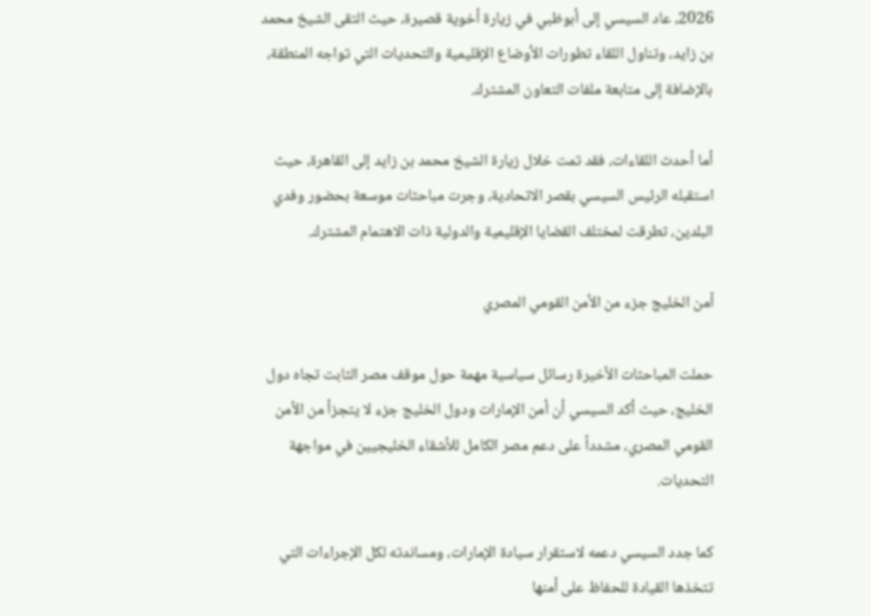2026، عاد السيسي إلى أبوظبي في زيارة أخوية قصيرة، حيث التقى الشيخ محمد بن زايد، وتناول اللقاء تطورات الأوضاع الإقليمية والتحديات التي تواجه المنطقة، بالإضافة إلى متابعة ملفات التعاون المشترك.

أما أحدث اللقاءات، فقد تمت خلال زيارة الشيخ محمد بن زايد إلى القاهرة، حيث استقبله الرئيس السيسي بقصر الاتحادية، وجرت مباحثات موسعة بحضور وفدي البلدين، تطرقت لمختلف القضايا الإقليمية والدولية ذات الاهتمام المشترك.

أمن الخليج جزء من الأمن القومي المصري

حملت المباحثات الأخيرة رسائل سياسية مهمة حول موقف مصر الثابت تجاه دول الخليج، حيث أكد السيسي أن أمن الإمارات ودول الخليج جزء لا يتجزأ من الأمن القومي المصري، مشدداً على دعم مصر الكامل للأشقاء الخليجيين في مواجهة التحديات.

كما جدد السيسي دعمه لاستقرار سيادة الإمارات، ومساندته لكل الإجراءات التي تتخذها القيادة للحفاظ على أمنها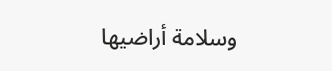وسلامة أراضيها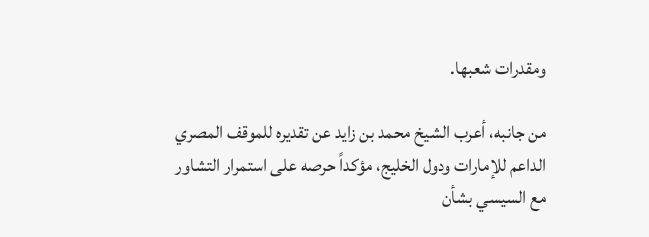ومقدرات شعبها.

من جانبه، أعرب الشيخ محمد بن زايد عن تقديره للموقف المصري الداعم للإمارات ودول الخليج، مؤكداً حرصه على استمرار التشاور مع السيسي بشأن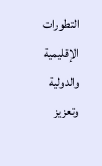التطورات الإقليمية والدولية وتعزيز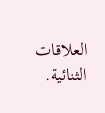العلاقات الثنائية.